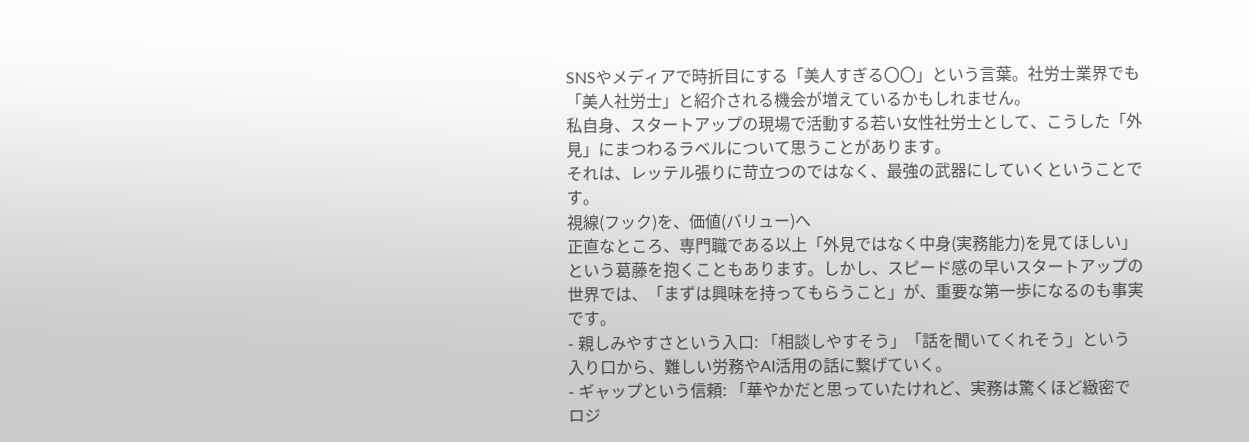SNSやメディアで時折目にする「美人すぎる〇〇」という言葉。社労士業界でも「美人社労士」と紹介される機会が増えているかもしれません。
私自身、スタートアップの現場で活動する若い女性社労士として、こうした「外見」にまつわるラベルについて思うことがあります。
それは、レッテル張りに苛立つのではなく、最強の武器にしていくということです。
視線(フック)を、価値(バリュー)へ
正直なところ、専門職である以上「外見ではなく中身(実務能力)を見てほしい」という葛藤を抱くこともあります。しかし、スピード感の早いスタートアップの世界では、「まずは興味を持ってもらうこと」が、重要な第一歩になるのも事実です。
- 親しみやすさという入口: 「相談しやすそう」「話を聞いてくれそう」という入り口から、難しい労務やAI活用の話に繋げていく。
- ギャップという信頼: 「華やかだと思っていたけれど、実務は驚くほど緻密でロジ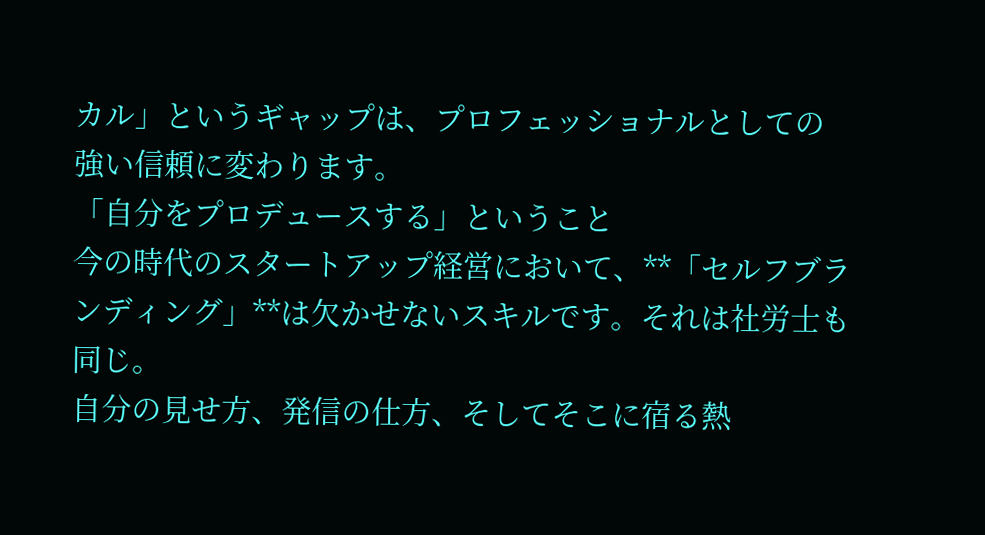カル」というギャップは、プロフェッショナルとしての強い信頼に変わります。
「自分をプロデュースする」ということ
今の時代のスタートアップ経営において、**「セルフブランディング」**は欠かせないスキルです。それは社労士も同じ。
自分の見せ方、発信の仕方、そしてそこに宿る熱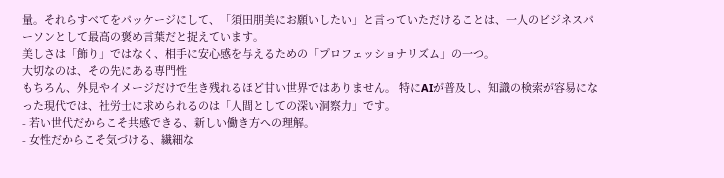量。それらすべてをパッケージにして、「須田朋美にお願いしたい」と言っていただけることは、一人のビジネスパーソンとして最高の褒め言葉だと捉えています。
美しさは「飾り」ではなく、相手に安心感を与えるための「プロフェッショナリズム」の一つ。
大切なのは、その先にある専門性
もちろん、外見やイメージだけで生き残れるほど甘い世界ではありません。 特にAIが普及し、知識の検索が容易になった現代では、社労士に求められるのは「人間としての深い洞察力」です。
- 若い世代だからこそ共感できる、新しい働き方への理解。
- 女性だからこそ気づける、繊細な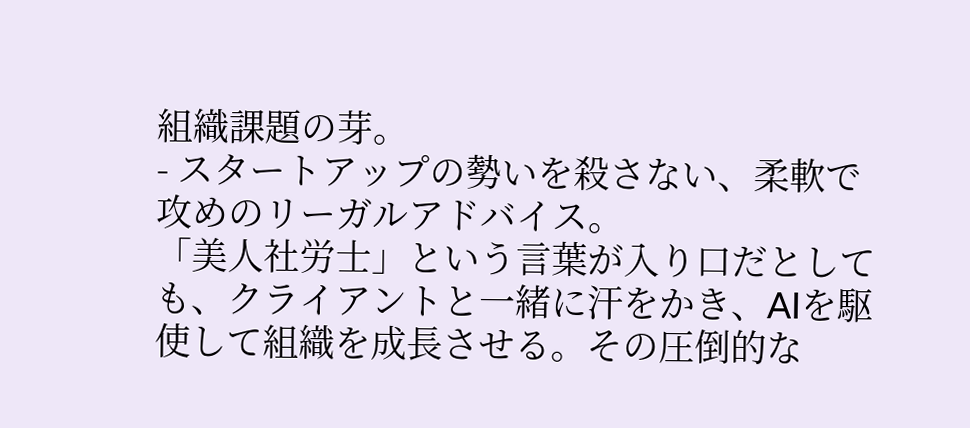組織課題の芽。
- スタートアップの勢いを殺さない、柔軟で攻めのリーガルアドバイス。
「美人社労士」という言葉が入り口だとしても、クライアントと一緒に汗をかき、AIを駆使して組織を成長させる。その圧倒的な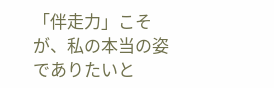「伴走力」こそが、私の本当の姿でありたいと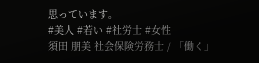思っています。
#美人 #若い #社労士 #女性
須田 朋美 社会保険労務士 / 「働く」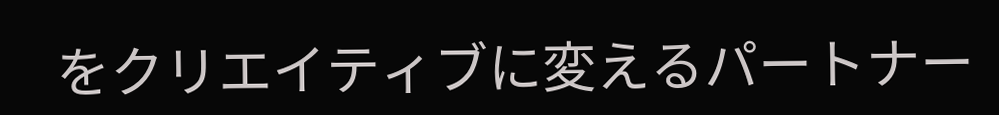をクリエイティブに変えるパートナー